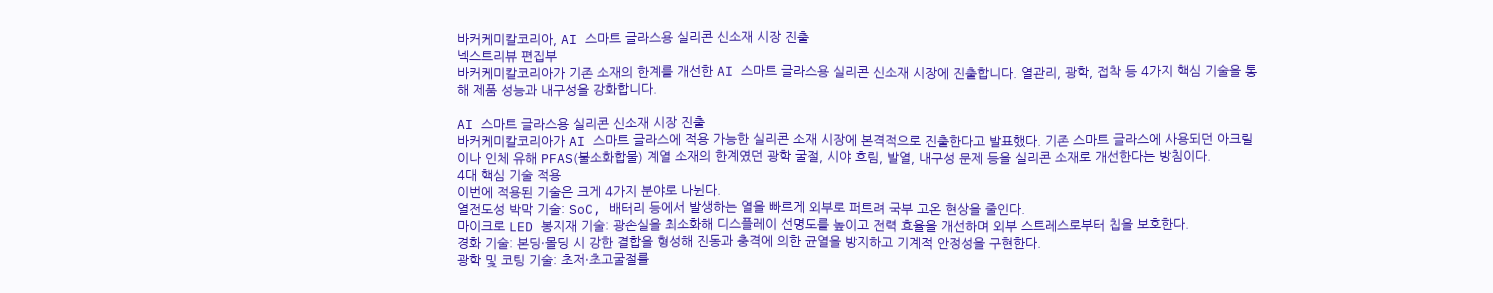바커케미칼코리아, AI 스마트 글라스용 실리콘 신소재 시장 진출
넥스트리뷰 편집부
바커케미칼코리아가 기존 소재의 한계를 개선한 AI 스마트 글라스용 실리콘 신소재 시장에 진출합니다. 열관리, 광학, 접착 등 4가지 핵심 기술을 통해 제품 성능과 내구성을 강화합니다.

AI 스마트 글라스용 실리콘 신소재 시장 진출
바커케미칼코리아가 AI 스마트 글라스에 적용 가능한 실리콘 소재 시장에 본격적으로 진출한다고 발표했다. 기존 스마트 글라스에 사용되던 아크릴이나 인체 유해 PFAS(불소화합물) 계열 소재의 한계였던 광학 굴절, 시야 흐림, 발열, 내구성 문제 등을 실리콘 소재로 개선한다는 방침이다.
4대 핵심 기술 적용
이번에 적용된 기술은 크게 4가지 분야로 나뉜다.
열전도성 박막 기술: SoC, 배터리 등에서 발생하는 열을 빠르게 외부로 퍼트려 국부 고온 현상을 줄인다.
마이크로 LED 봉지재 기술: 광손실을 최소화해 디스플레이 선명도를 높이고 전력 효율을 개선하며 외부 스트레스로부터 칩을 보호한다.
경화 기술: 본딩·몰딩 시 강한 결합을 형성해 진동과 충격에 의한 균열을 방지하고 기계적 안정성을 구현한다.
광학 및 코팅 기술: 초저·초고굴절률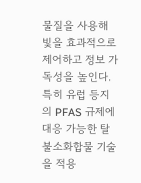물질을 사용해 빛을 효과적으로 제어하고 정보 가독성을 높인다. 특히 유럽 등지의 PFAS 규제에 대응 가능한 탈불소화합물 기술을 적용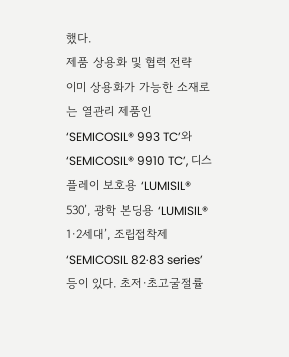했다.
제품 상용화 및 협력 전략
이미 상용화가 가능한 소재로는 열관리 제품인 ‘SEMICOSIL® 993 TC’와 ‘SEMICOSIL® 9910 TC’, 디스플레이 보호용 ‘LUMISIL® 530’, 광학 본딩용 ‘LUMISIL® 1·2세대’, 조립접착제 ‘SEMICOSIL 82·83 series’ 등이 있다. 초저·초고굴절률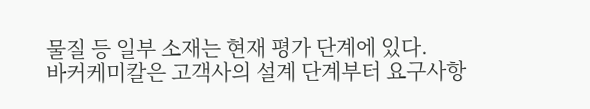물질 등 일부 소재는 현재 평가 단계에 있다.
바커케미칼은 고객사의 설계 단계부터 요구사항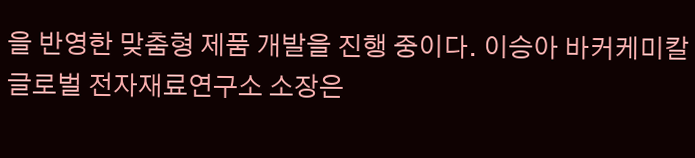을 반영한 맞춤형 제품 개발을 진행 중이다. 이승아 바커케미칼 글로벌 전자재료연구소 소장은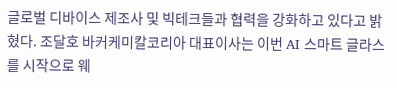글로벌 디바이스 제조사 및 빅테크들과 협력을 강화하고 있다고 밝혔다. 조달호 바커케미칼코리아 대표이사는 이번 AI 스마트 글라스를 시작으로 웨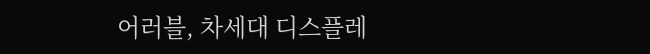어러블, 차세대 디스플레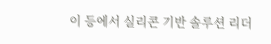이 등에서 실리콘 기반 솔루션 리더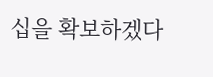십을 확보하겠다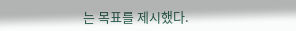는 목표를 제시했다.